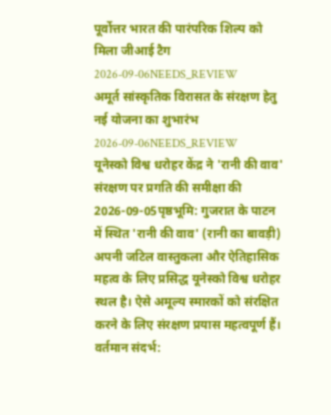पूर्वोत्तर भारत की पारंपरिक शिल्प को मिला जीआई टैग
2026-09-06NEEDS_REVIEW
अमूर्त सांस्कृतिक विरासत के संरक्षण हेतु नई योजना का शुभारंभ
2026-09-06NEEDS_REVIEW
यूनेस्को विश्व धरोहर केंद्र ने 'रानी की वाव' संरक्षण पर प्रगति की समीक्षा की
2026-09-05पृष्ठभूमि: गुजरात के पाटन में स्थित 'रानी की वाव' (रानी का बावड़ी) अपनी जटिल वास्तुकला और ऐतिहासिक महत्व के लिए प्रसिद्ध यूनेस्को विश्व धरोहर स्थल है। ऐसे अमूल्य स्मारकों को संरक्षित करने के लिए संरक्षण प्रयास महत्वपूर्ण हैं।
वर्तमान संदर्भ: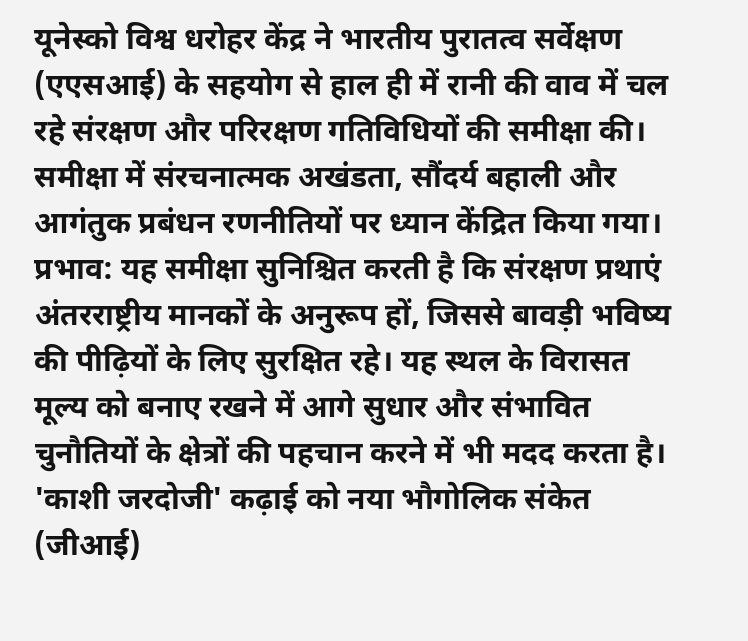यूनेस्को विश्व धरोहर केंद्र ने भारतीय पुरातत्व सर्वेक्षण (एएसआई) के सहयोग से हाल ही में रानी की वाव में चल रहे संरक्षण और परिरक्षण गतिविधियों की समीक्षा की। समीक्षा में संरचनात्मक अखंडता, सौंदर्य बहाली और आगंतुक प्रबंधन रणनीतियों पर ध्यान केंद्रित किया गया।
प्रभाव: यह समीक्षा सुनिश्चित करती है कि संरक्षण प्रथाएं अंतरराष्ट्रीय मानकों के अनुरूप हों, जिससे बावड़ी भविष्य की पीढ़ियों के लिए सुरक्षित रहे। यह स्थल के विरासत मूल्य को बनाए रखने में आगे सुधार और संभावित चुनौतियों के क्षेत्रों की पहचान करने में भी मदद करता है।
'काशी जरदोजी' कढ़ाई को नया भौगोलिक संकेत (जीआई)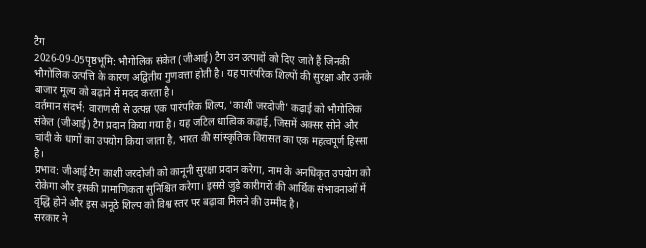टैग
2026-09-05पृष्ठभूमि: भौगोलिक संकेत (जीआई) टैग उन उत्पादों को दिए जाते हैं जिनकी भौगोलिक उत्पत्ति के कारण अद्वितीय गुणवत्ता होती है। यह पारंपरिक शिल्पों की सुरक्षा और उनके बाजार मूल्य को बढ़ाने में मदद करता है।
वर्तमान संदर्भ: वाराणसी से उत्पन्न एक पारंपरिक शिल्प, 'काशी जरदोजी' कढ़ाई को भौगोलिक संकेत (जीआई) टैग प्रदान किया गया है। यह जटिल धात्विक कढ़ाई, जिसमें अक्सर सोने और चांदी के धागों का उपयोग किया जाता है, भारत की सांस्कृतिक विरासत का एक महत्वपूर्ण हिस्सा है।
प्रभाव: जीआई टैग काशी जरदोजी को कानूनी सुरक्षा प्रदान करेगा, नाम के अनधिकृत उपयोग को रोकेगा और इसकी प्रामाणिकता सुनिश्चित करेगा। इससे जुड़े कारीगरों की आर्थिक संभावनाओं में वृद्धि होने और इस अनूठे शिल्प को विश्व स्तर पर बढ़ावा मिलने की उम्मीद है।
सरकार ने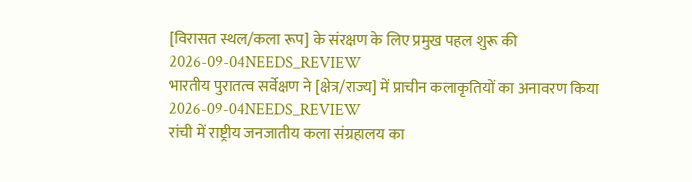[विरासत स्थल/कला रूप] के संरक्षण के लिए प्रमुख पहल शुरू की
2026-09-04NEEDS_REVIEW
भारतीय पुरातत्व सर्वेक्षण ने [क्षेत्र/राज्य] में प्राचीन कलाकृतियों का अनावरण किया
2026-09-04NEEDS_REVIEW
रांची में राष्ट्रीय जनजातीय कला संग्रहालय का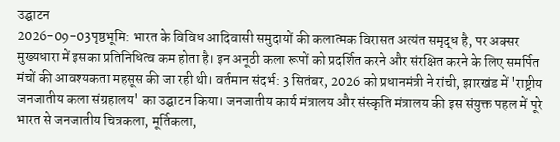उद्घाटन
2026-09-03पृष्ठभूमि: भारत के विविध आदिवासी समुदायों की कलात्मक विरासत अत्यंत समृद्ध है, पर अक्सर मुख्यधारा में इसका प्रतिनिधित्व कम होता है। इन अनूठी कला रूपों को प्रदर्शित करने और संरक्षित करने के लिए समर्पित मंचों की आवश्यकता महसूस की जा रही थी। वर्तमान संदर्भ: 3 सितंबर, 2026 को प्रधानमंत्री ने रांची, झारखंड में 'राष्ट्रीय जनजातीय कला संग्रहालय' का उद्घाटन किया। जनजातीय कार्य मंत्रालय और संस्कृति मंत्रालय की इस संयुक्त पहल में पूरे भारत से जनजातीय चित्रकला, मूर्तिकला,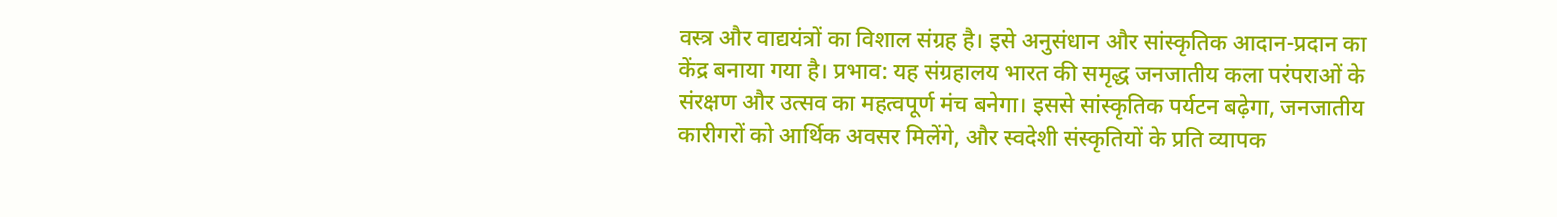वस्त्र और वाद्ययंत्रों का विशाल संग्रह है। इसे अनुसंधान और सांस्कृतिक आदान-प्रदान का केंद्र बनाया गया है। प्रभाव: यह संग्रहालय भारत की समृद्ध जनजातीय कला परंपराओं के संरक्षण और उत्सव का महत्वपूर्ण मंच बनेगा। इससे सांस्कृतिक पर्यटन बढ़ेगा, जनजातीय कारीगरों को आर्थिक अवसर मिलेंगे, और स्वदेशी संस्कृतियों के प्रति व्यापक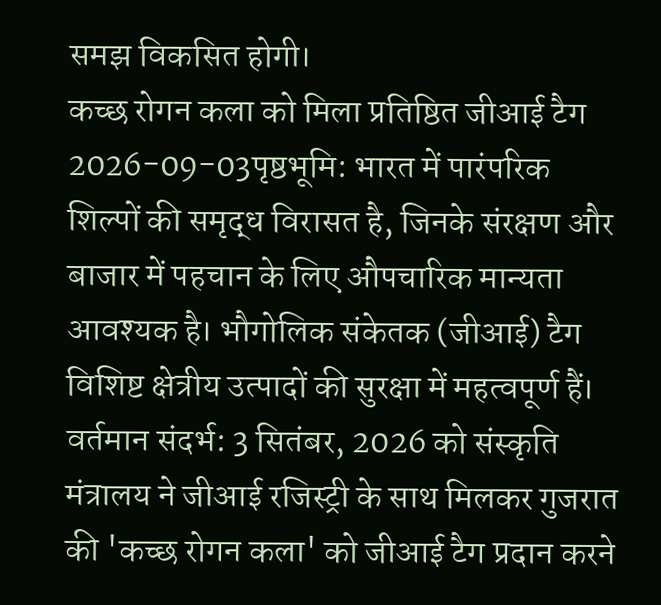समझ विकसित होगी।
कच्छ रोगन कला को मिला प्रतिष्ठित जीआई टैग
2026-09-03पृष्ठभूमि: भारत में पारंपरिक शिल्पों की समृद्ध विरासत है, जिनके संरक्षण और बाजार में पहचान के लिए औपचारिक मान्यता आवश्यक है। भौगोलिक संकेतक (जीआई) टैग विशिष्ट क्षेत्रीय उत्पादों की सुरक्षा में महत्वपूर्ण हैं। वर्तमान संदर्भ: 3 सितंबर, 2026 को संस्कृति मंत्रालय ने जीआई रजिस्ट्री के साथ मिलकर गुजरात की 'कच्छ रोगन कला' को जीआई टैग प्रदान करने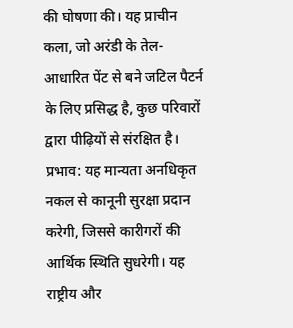की घोषणा की। यह प्राचीन कला, जो अरंडी के तेल-आधारित पेंट से बने जटिल पैटर्न के लिए प्रसिद्ध है, कुछ परिवारों द्वारा पीढ़ियों से संरक्षित है। प्रभाव: यह मान्यता अनधिकृत नकल से कानूनी सुरक्षा प्रदान करेगी, जिससे कारीगरों की आर्थिक स्थिति सुधरेगी। यह राष्ट्रीय और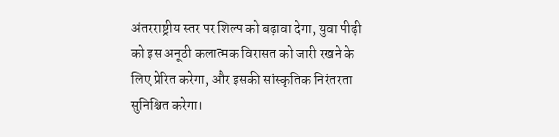अंतरराष्ट्रीय स्तर पर शिल्प को बढ़ावा देगा, युवा पीढ़ी को इस अनूठी कलात्मक विरासत को जारी रखने के लिए प्रेरित करेगा, और इसकी सांस्कृतिक निरंतरता सुनिश्चित करेगा।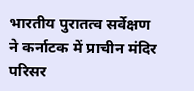भारतीय पुरातत्व सर्वेक्षण ने कर्नाटक में प्राचीन मंदिर परिसर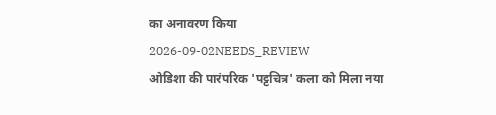का अनावरण किया
2026-09-02NEEDS_REVIEW
ओडिशा की पारंपरिक 'पट्टचित्र' कला को मिला नया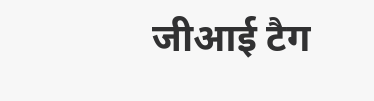जीआई टैग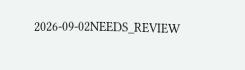2026-09-02NEEDS_REVIEW